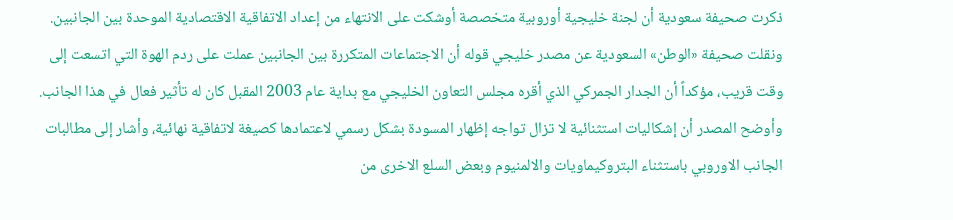ذكرت صحيفة سعودية أن لجنة خليجية أوروبية متخصصة أوشكت على الانتهاء من إعداد الاتفاقية الاقتصادية الموحدة بين الجانبين. ونقلت صحيفة «الوطن» السعودية عن مصدر خليجي قوله أن الاجتماعات المتكررة بين الجانبين عملت على ردم الهوة التي اتسعت إلى وقت قريب، مؤكداً أن الجدار الجمركي الذي أقره مجلس التعاون الخليجي مع بداية عام 2003 المقبل كان له تأثير فعال في هذا الجانب. وأوضح المصدر أن إشكاليات استثنائية لا تزال تواجه إظهار المسودة بشكل رسمي لاعتمادها كصيغة لاتفاقية نهائية، وأشار إلى مطالبات الجانب الاوروبي باستثناء البتروكيماويات والالمنيوم وبعض السلع الاخرى من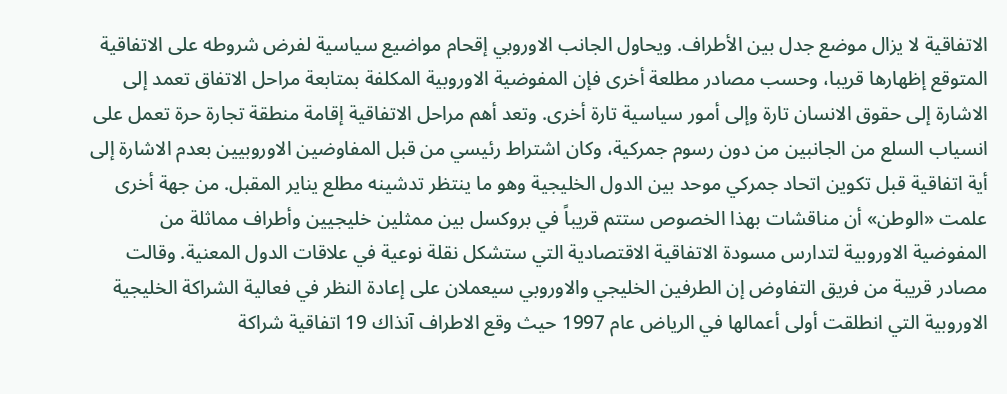الاتفاقية لا يزال موضع جدل بين الأطراف. ويحاول الجانب الاوروبي إقحام مواضيع سياسية لفرض شروطه على الاتفاقية المتوقع إظهارها قريبا، وحسب مصادر مطلعة أخرى فإن المفوضية الاوروبية المكلفة بمتابعة مراحل الاتفاق تعمد إلى الاشارة إلى حقوق الانسان تارة وإلى أمور سياسية تارة أخرى. وتعد أهم مراحل الاتفاقية إقامة منطقة تجارة حرة تعمل على انسياب السلع من الجانبين من دون رسوم جمركية، وكان اشتراط رئيسي من قبل المفاوضين الاوروبيين بعدم الاشارة إلى أية اتفاقية قبل تكوين اتحاد جمركي موحد بين الدول الخليجية وهو ما ينتظر تدشينه مطلع يناير المقبل. من جهة أخرى علمت «الوطن» أن مناقشات بهذا الخصوص ستتم قريباً في بروكسل بين ممثلين خليجيين وأطراف مماثلة من المفوضية الاوروبية لتدارس مسودة الاتفاقية الاقتصادية التي ستشكل نقلة نوعية في علاقات الدول المعنية. وقالت مصادر قريبة من فريق التفاوض إن الطرفين الخليجي والاوروبي سيعملان على إعادة النظر في فعالية الشراكة الخليجية الاوروبية التي انطلقت أولى أعمالها في الرياض عام 1997 حيث وقع الاطراف آنذاك 19 اتفاقية شراكة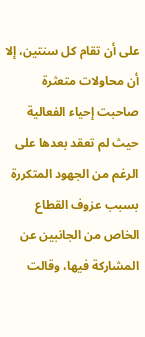على أن تقام كل سنتين، إلا أن محاولات متعثرة صاحبت إحياء الفعالية حيث لم تعقد بعدها على الرغم من الجهود المتكررة بسبب عزوف القطاع الخاص من الجانبين عن المشاركة فيها، وقالت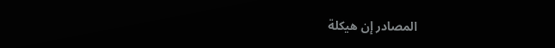المصادر إن هيكلة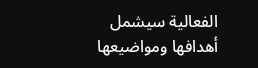الفعالية سيشمل أهدافها ومواضيعها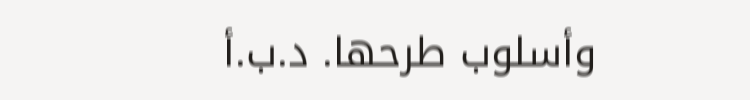وأسلوب طرحها. د.ب.أ